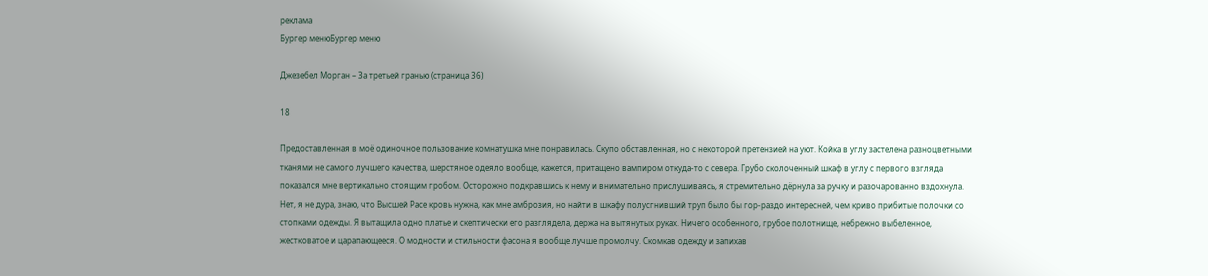реклама
Бургер менюБургер меню

Джезебел Морган – За третьей гранью (страница 36)

18

Предоставленная в моё одиночное пользование комнатушка мне понравилась. Скупо обставленная, но с некоторой претензией на уют. Койка в углу застелена разноцветными тканями не самого лучшего качества, шерстяное одеяло вообще, кажется, притащено вампиром откуда-то с севера. Грубо сколоченный шкаф в углу с первого взгляда показался мне вертикально стоящим гробом. Осторожно подкравшись к нему и внимательно прислушиваясь, я стремительно дёрнула за ручку и разочарованно вздохнула. Нет, я не дура, знаю, что Высшей Расе кровь нужна, как мне амброзия, но найти в шкафу полусгнивший труп было бы гор-раздо интересней, чем криво прибитые полочки со стопками одежды. Я вытащила одно платье и скептически его разглядела, держа на вытянутых руках. Ничего особенного, грубое полотнище, небрежно выбеленное, жестковатое и царапающееся. О модности и стильности фасона я вообще лучше промолчу. Скомкав одежду и запихав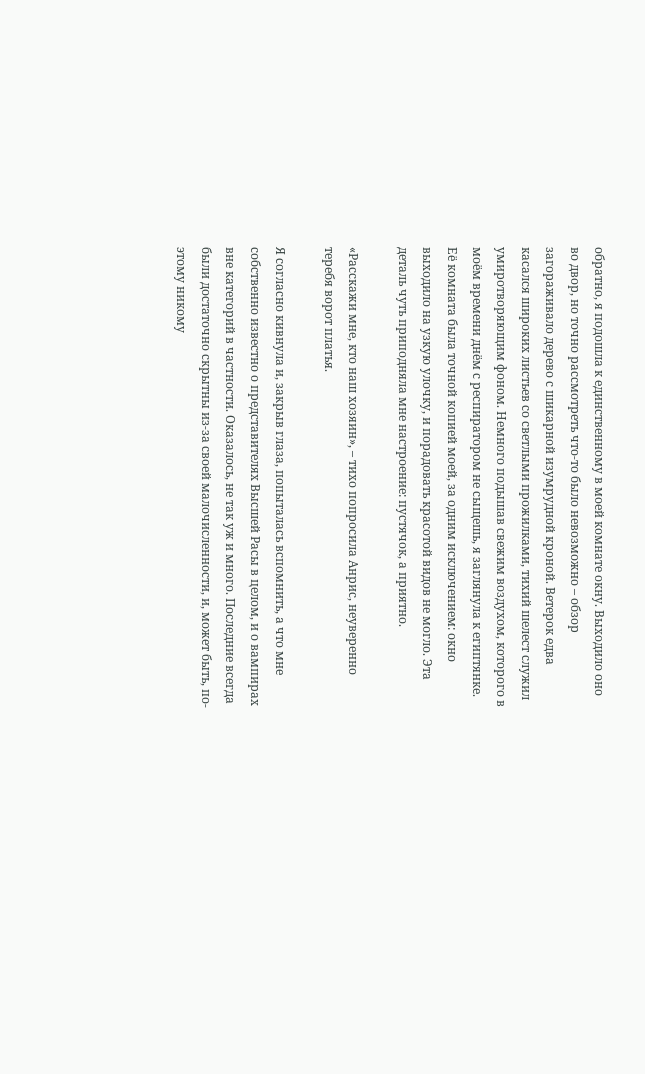обратно, я подошла к единственному в моей комнате окну. Выходило оно во двор, но точно рассмотреть что-то было невозможно – обзор загораживало дерево с шикарной изумрудной кроной. Ветерок едва касался широких листьев со светлыми прожилками, тихий шелест служил умиротворяющим фоном. Немного подышав свежим воздухом, которого в моём времени днём с респиратором не сыщешь, я заглянула к египтянке. Её комната была точной копией моей, за одним исключением: окно выходило на узкую улочку, и порадовать красотой видов не могло. Эта деталь чуть приподняла мне настроение: пустячок, а приятно.

«Расскажи мне, кто наш хозяин», – тихо попросила Анрис, неуверенно теребя ворот платья.

Я согласно кивнула и, закрыв глаза, попыталась вспомнить, а что мне собственно известно о представителях Высшей Расы в целом, и о вампирах вне категорий в частности. Оказалось, не так уж и много. Последние всегда были достаточно скрытны из-за своей малочисленности, и, может быть, по-этому никому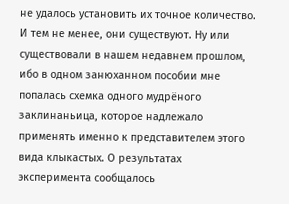не удалось установить их точное количество. И тем не менее, они существуют. Ну или существовали в нашем недавнем прошлом, ибо в одном занюханном пособии мне попалась схемка одного мудрёного заклинаньица, которое надлежало применять именно к представителем этого вида клыкастых. О результатах эксперимента сообщалось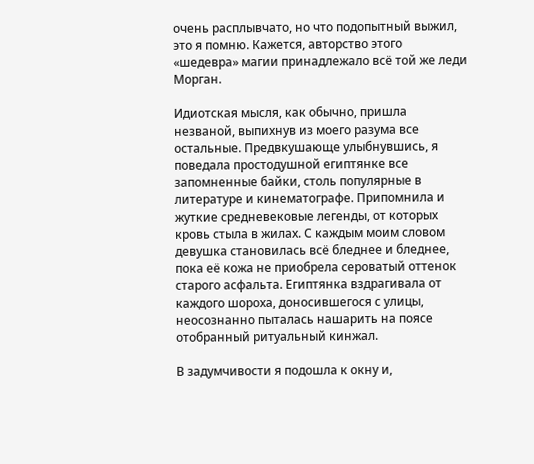очень расплывчато, но что подопытный выжил, это я помню. Кажется, авторство этого «шедевра» магии принадлежало всё той же леди Морган.

Идиотская мысля, как обычно, пришла незваной, выпихнув из моего разума все остальные. Предвкушающе улыбнувшись, я поведала простодушной египтянке все запомненные байки, столь популярные в литературе и кинематографе. Припомнила и жуткие средневековые легенды, от которых кровь стыла в жилах. С каждым моим словом девушка становилась всё бледнее и бледнее, пока её кожа не приобрела сероватый оттенок старого асфальта. Египтянка вздрагивала от каждого шороха, доносившегося с улицы, неосознанно пыталась нашарить на поясе отобранный ритуальный кинжал.

В задумчивости я подошла к окну и,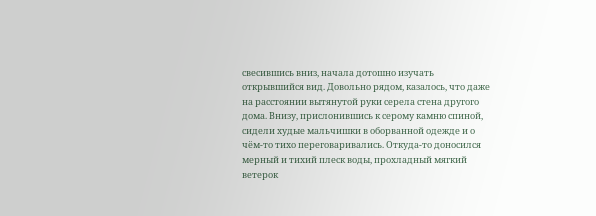свесившись вниз, начала дотошно изучать открывшийся вид. Довольно рядом, казалось, что даже на расстоянии вытянутой руки серела стена другого дома. Внизу, прислонившись к серому камню спиной, сидели худые мальчишки в оборванной одежде и о чём-то тихо переговаривались. Откуда-то доносился мерный и тихий плеск воды, прохладный мягкий ветерок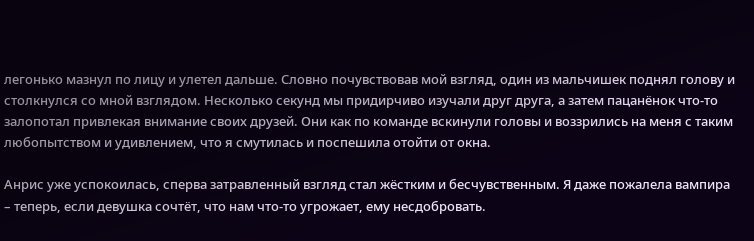легонько мазнул по лицу и улетел дальше. Словно почувствовав мой взгляд, один из мальчишек поднял голову и столкнулся со мной взглядом. Несколько секунд мы придирчиво изучали друг друга, а затем пацанёнок что-то залопотал привлекая внимание своих друзей. Они как по команде вскинули головы и воззрились на меня с таким любопытством и удивлением, что я смутилась и поспешила отойти от окна.

Анрис уже успокоилась, сперва затравленный взгляд стал жёстким и бесчувственным. Я даже пожалела вампира – теперь, если девушка сочтёт, что нам что-то угрожает, ему несдобровать.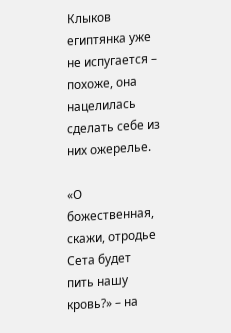Клыков египтянка уже не испугается – похоже, она нацелилась сделать себе из них ожерелье.

«О божественная, скажи, отродье Сета будет пить нашу кровь?» – на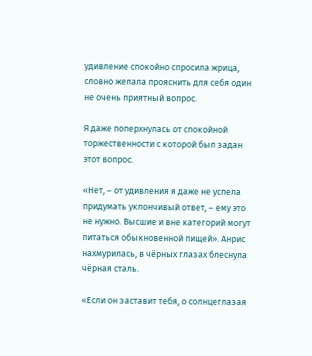удивление спокойно спросила жрица, словно желала прояснить для себя один не очень приятный вопрос.

Я даже поперхнулась от спокойной торжественности с которой был задан этот вопрос.

«Нет, – от удивления я даже не успела придумать уклончивый ответ, – ему это не нужно. Высшие и вне категорий могут питаться обыкновенной пищей». Анрис нахмурилась, в чёрных глазах блеснула чёрная сталь.

«Если он заставит тебя, о солнцеглазая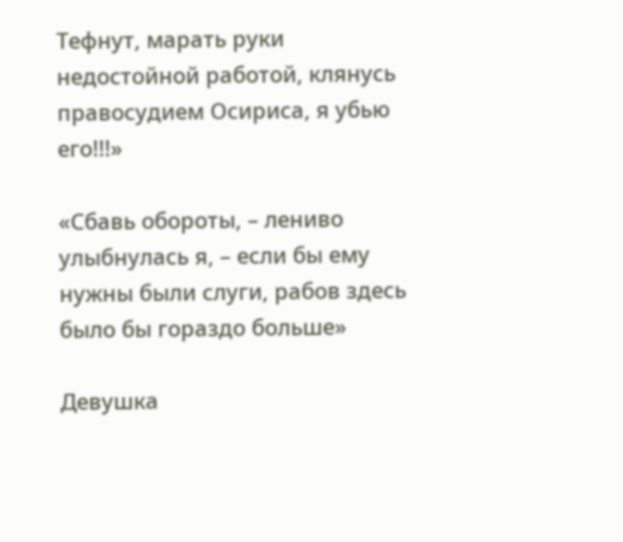Тефнут, марать руки недостойной работой, клянусь правосудием Осириса, я убью его!!!»

«Сбавь обороты, – лениво улыбнулась я, – если бы ему нужны были слуги, рабов здесь было бы гораздо больше»

Девушка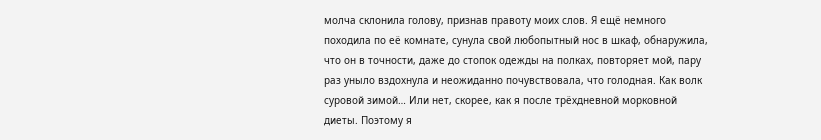молча склонила голову, признав правоту моих слов. Я ещё немного походила по её комнате, сунула свой любопытный нос в шкаф, обнаружила, что он в точности, даже до стопок одежды на полках, повторяет мой, пару раз уныло вздохнула и неожиданно почувствовала, что голодная. Как волк суровой зимой… Или нет, скорее, как я после трёхдневной морковной диеты. Поэтому я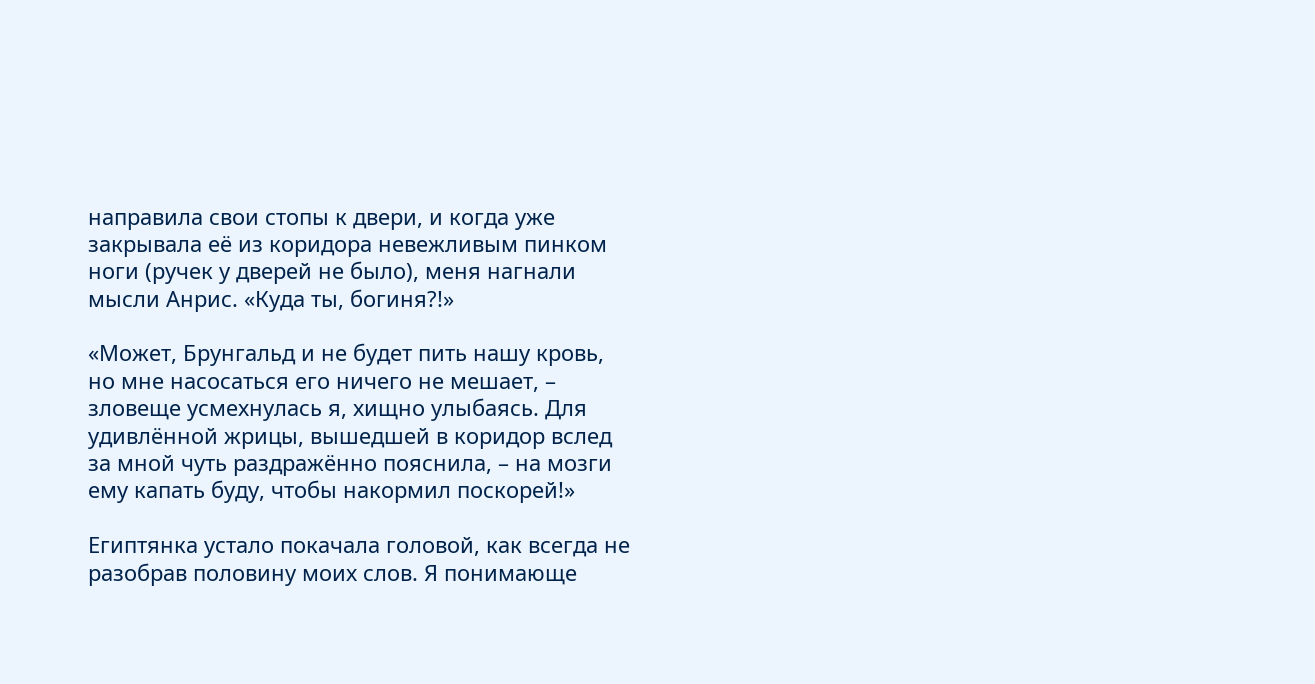направила свои стопы к двери, и когда уже закрывала её из коридора невежливым пинком ноги (ручек у дверей не было), меня нагнали мысли Анрис. «Куда ты, богиня?!»

«Может, Брунгальд и не будет пить нашу кровь, но мне насосаться его ничего не мешает, – зловеще усмехнулась я, хищно улыбаясь. Для удивлённой жрицы, вышедшей в коридор вслед за мной чуть раздражённо пояснила, – на мозги ему капать буду, чтобы накормил поскорей!»

Египтянка устало покачала головой, как всегда не разобрав половину моих слов. Я понимающе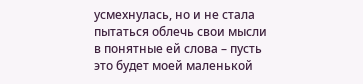усмехнулась, но и не стала пытаться облечь свои мысли в понятные ей слова – пусть это будет моей маленькой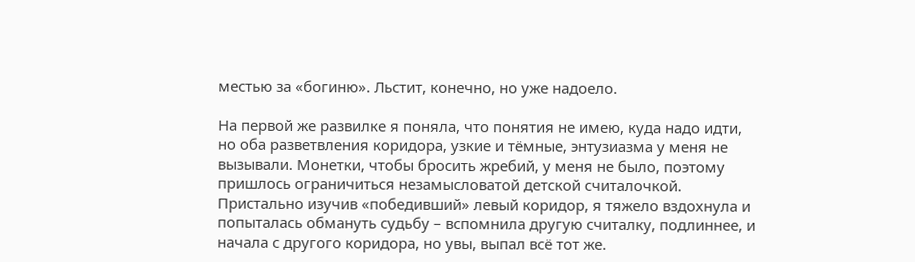местью за «богиню». Льстит, конечно, но уже надоело.

На первой же развилке я поняла, что понятия не имею, куда надо идти, но оба разветвления коридора, узкие и тёмные, энтузиазма у меня не вызывали. Монетки, чтобы бросить жребий, у меня не было, поэтому пришлось ограничиться незамысловатой детской считалочкой. Пристально изучив «победивший» левый коридор, я тяжело вздохнула и попыталась обмануть судьбу – вспомнила другую считалку, подлиннее, и начала с другого коридора, но увы, выпал всё тот же.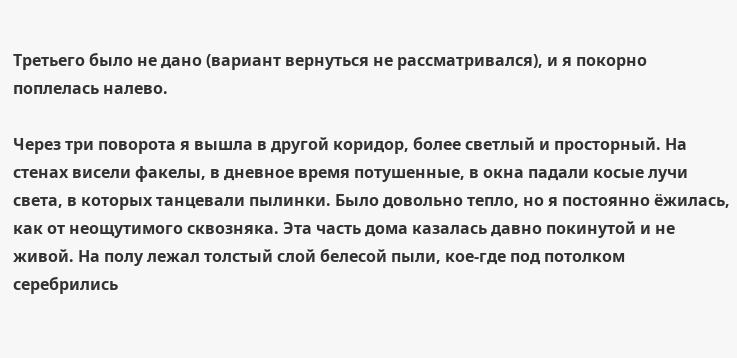Третьего было не дано (вариант вернуться не рассматривался), и я покорно поплелась налево.

Через три поворота я вышла в другой коридор, более светлый и просторный. На стенах висели факелы, в дневное время потушенные, в окна падали косые лучи света, в которых танцевали пылинки. Было довольно тепло, но я постоянно ёжилась, как от неощутимого сквозняка. Эта часть дома казалась давно покинутой и не живой. На полу лежал толстый слой белесой пыли, кое-где под потолком серебрились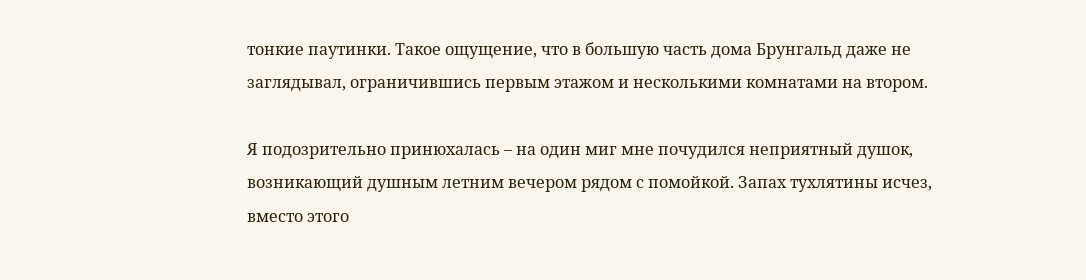тонкие паутинки. Такое ощущение, что в большую часть дома Брунгальд даже не заглядывал, ограничившись первым этажом и несколькими комнатами на втором.

Я подозрительно принюхалась – на один миг мне почудился неприятный душок, возникающий душным летним вечером рядом с помойкой. Запах тухлятины исчез, вместо этого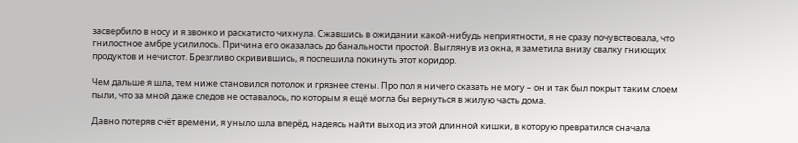засвербило в носу и я звонко и раскатисто чихнула. Сжавшись в ожидании какой-нибудь неприятности, я не сразу почувствовала, что гнилостное амбре усилилось. Причина его оказалась до банальности простой. Выглянув из окна, я заметила внизу свалку гниющих продуктов и нечистот. Брезгливо скривившись, я поспешила покинуть этот коридор.

Чем дальше я шла, тем ниже становился потолок и грязнее стены. Про пол я ничего сказать не могу – он и так был покрыт таким слоем пыли, что за мной даже следов не оставалось, по которым я ещё могла бы вернуться в жилую часть дома.

Давно потеряв счёт времени, я уныло шла вперёд, надеясь найти выход из этой длинной кишки, в которую превратился сначала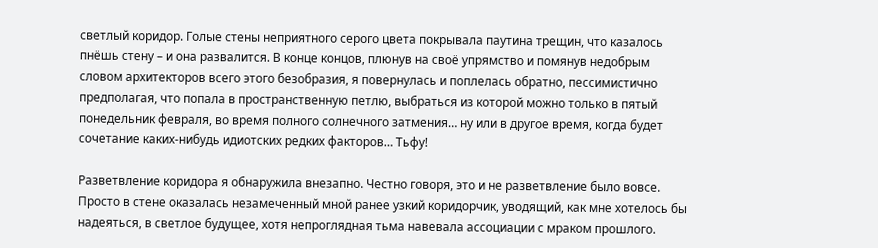светлый коридор. Голые стены неприятного серого цвета покрывала паутина трещин, что казалось пнёшь стену – и она развалится. В конце концов, плюнув на своё упрямство и помянув недобрым словом архитекторов всего этого безобразия, я повернулась и поплелась обратно, пессимистично предполагая, что попала в пространственную петлю, выбраться из которой можно только в пятый понедельник февраля, во время полного солнечного затмения… ну или в другое время, когда будет сочетание каких-нибудь идиотских редких факторов… Тьфу!

Разветвление коридора я обнаружила внезапно. Честно говоря, это и не разветвление было вовсе. Просто в стене оказалась незамеченный мной ранее узкий коридорчик, уводящий, как мне хотелось бы надеяться, в светлое будущее, хотя непроглядная тьма навевала ассоциации с мраком прошлого.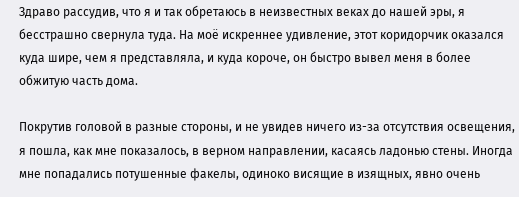Здраво рассудив, что я и так обретаюсь в неизвестных веках до нашей эры, я бесстрашно свернула туда. На моё искреннее удивление, этот коридорчик оказался куда шире, чем я представляла, и куда короче, он быстро вывел меня в более обжитую часть дома.

Покрутив головой в разные стороны, и не увидев ничего из-за отсутствия освещения, я пошла, как мне показалось, в верном направлении, касаясь ладонью стены. Иногда мне попадались потушенные факелы, одиноко висящие в изящных, явно очень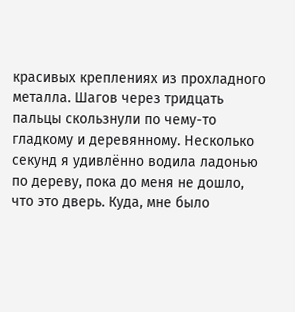красивых креплениях из прохладного металла. Шагов через тридцать пальцы скользнули по чему-то гладкому и деревянному. Несколько секунд я удивлённо водила ладонью по дереву, пока до меня не дошло, что это дверь. Куда, мне было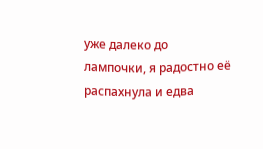уже далеко до лампочки, я радостно её распахнула и едва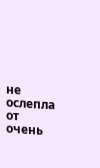не ослепла от очень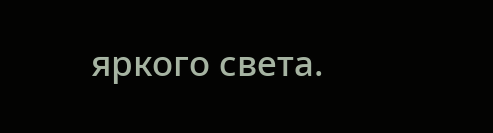яркого света.